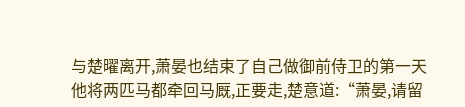与楚曜离开,萧晏也结束了自己做御前侍卫的第一天
他将两匹马都牵回马厩,正要走,楚意道:“萧晏,请留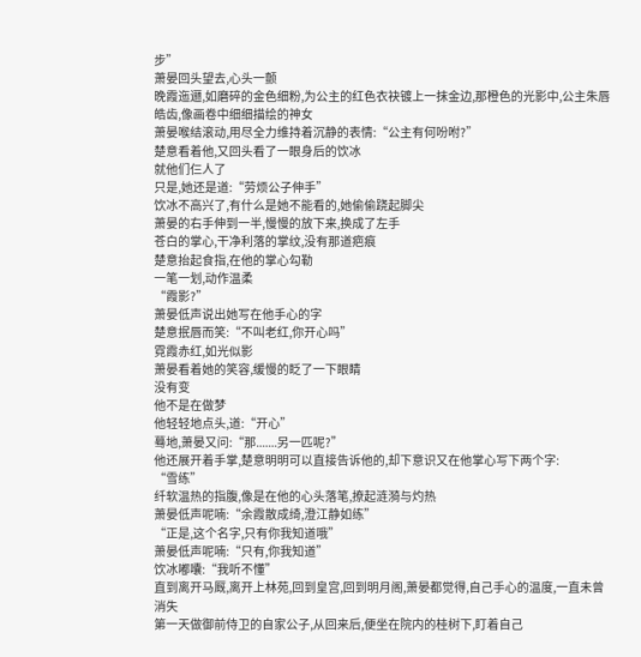步”
萧晏回头望去,心头一颤
晚霞迤逦,如磨碎的金色细粉,为公主的红色衣袂镀上一抹金边,那橙色的光影中,公主朱唇皓齿,像画卷中细细描绘的神女
萧晏喉结滚动,用尽全力维持着沉静的表情:“公主有何吩咐?”
楚意看着他,又回头看了一眼身后的饮冰
就他们仨人了
只是,她还是道:“劳烦公子伸手”
饮冰不高兴了,有什么是她不能看的,她偷偷跷起脚尖
萧晏的右手伸到一半,慢慢的放下来,换成了左手
苍白的掌心,干净利落的掌纹,没有那道疤痕
楚意抬起食指,在他的掌心勾勒
一笔一划,动作温柔
“霞影?”
萧晏低声说出她写在他手心的字
楚意抿唇而笑:“不叫老红,你开心吗”
霓霞赤红,如光似影
萧晏看着她的笑容,缓慢的眨了一下眼睛
没有变
他不是在做梦
他轻轻地点头,道:“开心”
蓦地,萧晏又问:“那.......另一匹呢?”
他还展开着手掌,楚意明明可以直接告诉他的,却下意识又在他掌心写下两个字:
“雪练”
纤软温热的指腹,像是在他的心头落笔,撩起涟漪与灼热
萧晏低声呢喃:“余霞散成绮,澄江静如练”
“正是,这个名字,只有你我知道哦”
萧晏低声呢喃:“只有,你我知道”
饮冰嘟囔:“我听不懂”
直到离开马厩,离开上林苑,回到皇宫,回到明月阁,萧晏都觉得,自己手心的温度,一直未曾消失
第一天做御前侍卫的自家公子,从回来后,便坐在院内的桂树下,盯着自己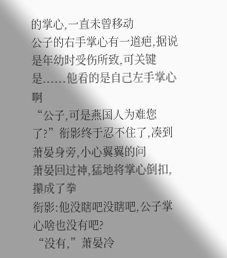的掌心,一直未曾移动
公子的右手掌心有一道疤,据说是年幼时受伤所致,可关键是......他看的是自己左手掌心啊
“公子,可是燕国人为难您了?”衔影终于忍不住了,凑到萧晏身旁,小心翼翼的问
萧晏回过神,猛地将掌心倒扣,攥成了拳
衔影:他没瞎吧没瞎吧,公子掌心啥也没有吧?
“没有,”萧晏冷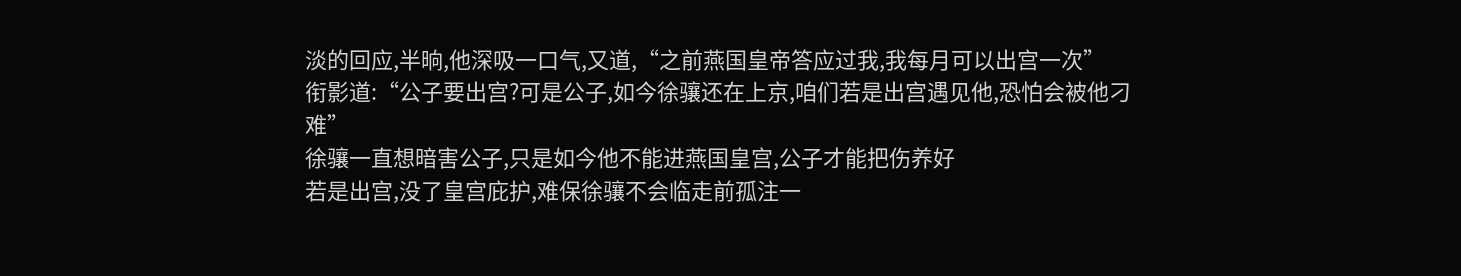淡的回应,半晌,他深吸一口气,又道,“之前燕国皇帝答应过我,我每月可以出宫一次”
衔影道:“公子要出宫?可是公子,如今徐骧还在上京,咱们若是出宫遇见他,恐怕会被他刁难”
徐骧一直想暗害公子,只是如今他不能进燕国皇宫,公子才能把伤养好
若是出宫,没了皇宫庇护,难保徐骧不会临走前孤注一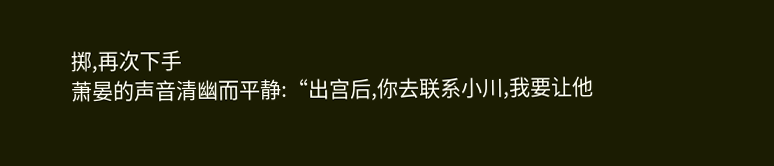掷,再次下手
萧晏的声音清幽而平静:“出宫后,你去联系小川,我要让他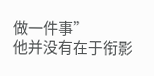做一件事”
他并没有在于衔影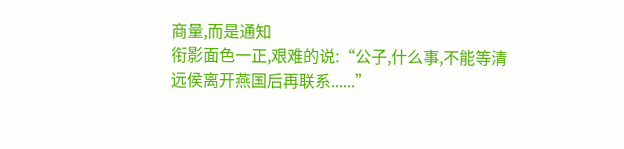商量,而是通知
衔影面色一正,艰难的说:“公子,什么事,不能等清远侯离开燕国后再联系......”